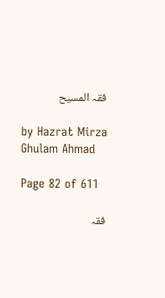فقہ المسیح

by Hazrat Mirza Ghulam Ahmad

Page 82 of 611

فقہ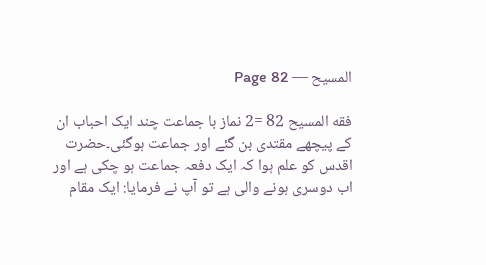المسیح — Page 82

فقه المسيح 82 =2 نماز با جماعت چند ایک احباب ان کے پیچھے مقتدی بن گئے اور جماعت ہوگئی۔حضرت اقدس کو علم ہوا کہ ایک دفعہ جماعت ہو چکی ہے اور اب دوسری ہونے والی ہے تو آپ نے فرمایا: ایک مقام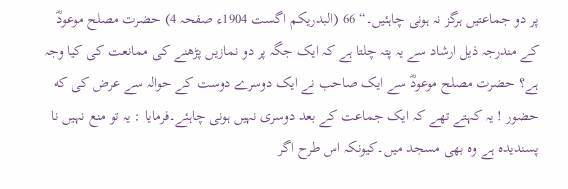پر دو جماعتیں ہرگز نہ ہونی چاہئیں۔“ 66 (البدریکم اگست 1904ء صفحہ 4) حضرت مصلح موعودؓ کے مندرجہ ذیل ارشاد سے یہ پتہ چلتا ہے کہ ایک جگہ پر دو نمازیں پڑھنے کی ممانعت کی کیا وجہ ہے؟ حضرت مصلح موعودؓ سے ایک صاحب نے ایک دوسرے دوست کے حوالہ سے عرض کی که حضور ! یہ کہتے تھے کہ ایک جماعت کے بعد دوسری نہیں ہونی چاہئے۔فرمایا : یہ تو منع نہیں نا پسندیدہ ہے وہ بھی مسجد میں۔کیونکہ اس طرح اگر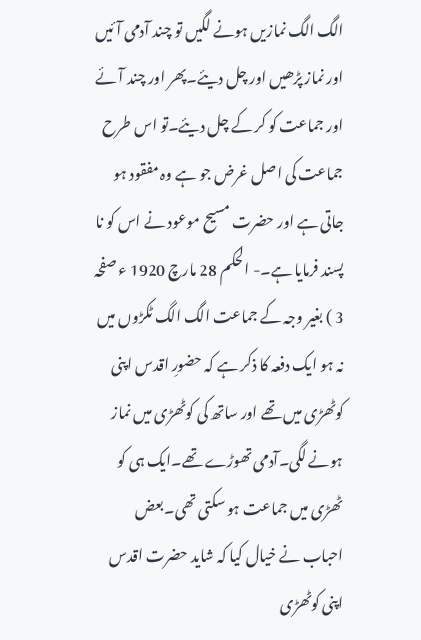الگ الگ نمازیں ہونے لگیں تو چند آدمی آئیں اور نماز پڑھیں اور چل دیئے۔پھر اور چند آئے اور جماعت کو کر کے چل دیئے۔تو اس طرح جماعت کی اصل غرض جو ہے وہ مفقود ہو جاتی ہے اور حضرت مسیح موعود نے اس کو نا پسند فرمایا ہے۔- الحکم 28 مارچ 1920 ء صفحہ 3 ) بغیر وجہ کے جماعت الگ الگ ٹکڑوں میں نہ ہو ایک دفعہ کا ذکر ہے کہ حضورِ اقدس اپنی کوٹھڑی میں تھے اور ساتھ کی کوٹھڑی میں نماز ہونے لگی۔آدمی تھوڑے تھے۔ایک ہی کو ٹھڑی میں جماعت ہو سکتی تھی۔بعض احباب نے خیال کیا کہ شاید حضرت اقدس اپنی کوٹھڑی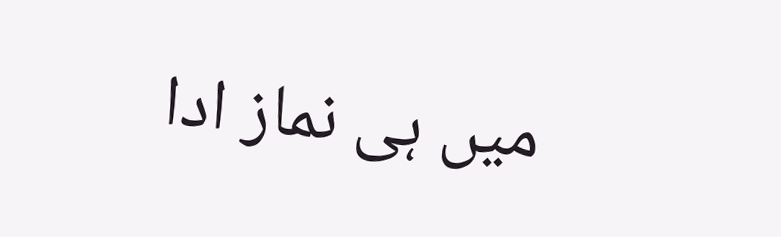میں ہی نماز ادا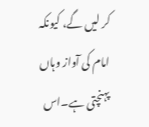کر لیں گے، کیونکہ امام کی آواز وہاں پہنچتی ہے۔اس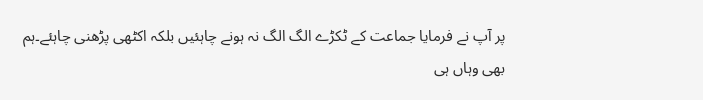پر آپ نے فرمایا جماعت کے ٹکڑے الگ الگ نہ ہونے چاہئیں بلکہ اکٹھی پڑھنی چاہئے۔ہم بھی وہاں ہی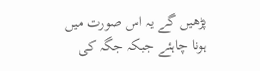پڑھیں گے یہ اس صورت میں ہونا چاہئے جبکہ جگہ کی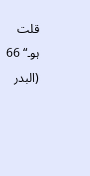قلت ہو۔“ 66 (البدر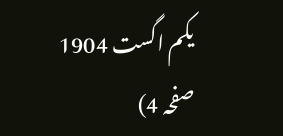یکم اگست 1904 صفحہ 4)